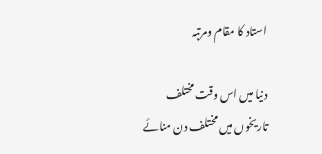استاد کا مقام ومرتبہ

دنیا میں اس وقت مختلف تاریخوں میں مختلف دن منائے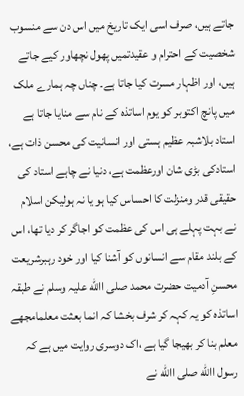جاتے ہیں، صرف اسی ایک تاریخ میں اس دن سے منسوب شخصیت کے احترام و عقیدتمیں پھول نچھاور کیے جاتے ہیں، اور اظہار مسرت کیا جاتا ہے۔ چناں چہ ہمارے ملک میں پانچ اکتوبر کو یوم اساتذہ کے نام سے منایا جاتا ہے استاد بلاشبہ عظیم ہستی اور انسانیت کی محسن ذات ہے، استادکی بڑی شان اورعظمت ہے، دنیا نے چاہے استاد کی حقیقی قدر ومنزلت کا احساس کیا ہو یا نہ ہولیکن اسلام نے بہت پہلے ہی اس کی عظمت کو اجاگر کر دیا تھا، اس کے بلند مقام سے انسانوں کو آشنا کیا اور خود رہبرشریعت محسنِ آدمیت حضرت محمد صلی االله علیہ وسلم نے طبقہ اساتذہ کو یہ کہہ کر شرف بخشا کہ انما بعثت معلمامجھے معلم بنا کر بھیجا گیا ہے ،اک دوسری روایت میں ہے کہ رسول االله صلی االله نے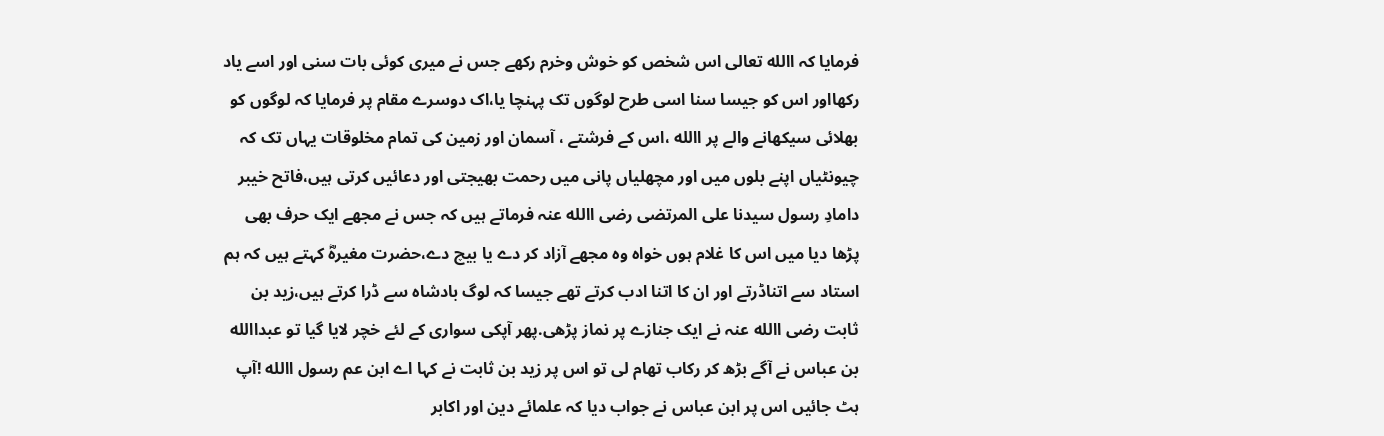فرمایا کہ االله تعالی اس شخص کو خوش وخرم رکھے جس نے میری کوئی بات سنی اور اسے یاد رکھااور اس کو جیسا سنا اسی طرح لوگوں تک پہنچا یا،اک دوسرے مقام پر فرمایا کہ لوگوں کو بھلائی سیکھانے والے پر االله ،اس کے فرشتے ، آسمان اور زمین کی تمام مخلوقات یہاں تک کہ چیونٹیاں اپنے بلوں میں اور مچھلیاں پانی میں رحمت بھیجتی اور دعائیں کرتی ہیں،فاتح خیبر دامادِ رسول سیدنا علی المرتضی رضی االله عنہ فرماتے ہیں کہ جس نے مجھے ایک حرف بھی پڑھا دیا میں اس کا غلام ہوں خواہ وہ مجھے آزاد کر دے یا بیچ دے،حضرت مغیرہؓ کہتے ہیں کہ ہم استاد سے اتناڈرتے اور ان کا اتنا ادب کرتے تھے جیسا کہ لوگ بادشاہ سے ڈرا کرتے ہیں،زید بن ثابت رضی االله عنہ نے ایک جنازے پر نماز پڑھی.پھر آپکی سواری کے لئے خچر لایا گیا تو عبداالله بن عباس نے آگے بڑھ کر رکاب تھام لی تو اس پر زید بن ثابت نے کہا اے ابن عم رسول االله !آپ ہٹ جائیں اس پر ابن عباس نے جواب دیا کہ علمائے دین اور اکابر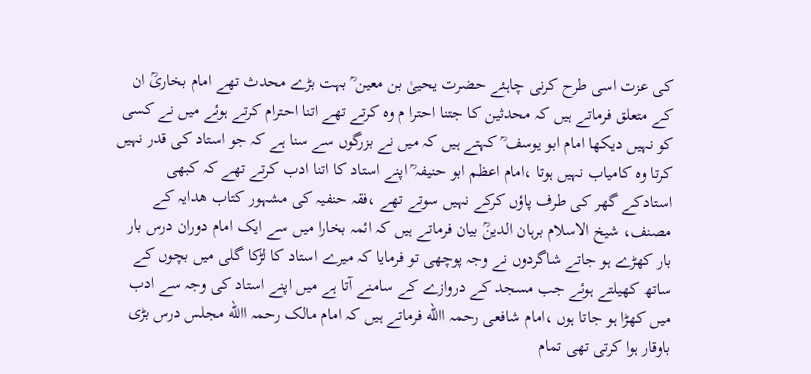کی عزت اسی طرح کرنی چاہئے حضرت یحییٰ بن معین ؒ بہت بڑے محدث تھے امام بخاریؒ ان کے متعلق فرماتے ہیں کہ محدثین کا جتنا احترا م وہ کرتے تھے اتنا احترام کرتے ہوئے میں نے کسی کو نہیں دیکھا امام ابو یوسف ؒ کہتے ہیں کہ میں نے بزرگوں سے سنا ہے کہ جو استاد کی قدر نہیں کرتا وہ کامیاب نہیں ہوتا ،امام اعظم ابو حنیفہ ؒ اپنے استاد کا اتنا ادب کرتے تھے کہ کبھی استادکے گھر کی طرف پاؤں کرکے نہیں سوتے تھے ،فقہ حنفیہ کی مشہور کتاب ھدایہ کے مصنف، شیخ الاسلام برہان الدینؒ بیان فرماتے ہیں کہ ائمہ بخارا میں سے ایک امام دوران درس بار بار کھڑے ہو جاتے شاگردوں نے وجہ پوچھی تو فرمایا کہ میرے استاد کا لڑکا گلی میں بچوں کے ساتھ کھیلتے ہوئے جب مسجد کے دروازے کے سامنے آتا ہے میں اپنے استاد کی وجہ سے ادب میں کھڑا ہو جاتا ہوں ،امام شافعی رحمہ االله فرماتے ہیں کہ امام مالک رحمہ االله مجلس درس بڑی باوقار ہوا کرتی تھی تمام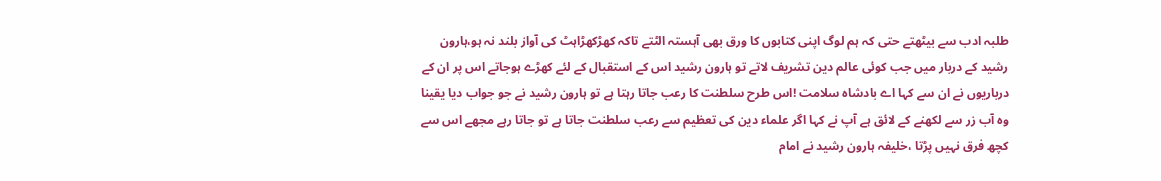طلبہ ادب سے بیٹھتے حتی کہ ہم لوگ اپنی کتابوں کا ورق بھی آہستہ الٹتے تاکہ کھڑکھڑاہٹ کی آواز بلند نہ ہو،ہارون رشید کے دربار میں جب کوئی عالم دین تشریف لاتے تو ہارون رشید اس کے استقبال کے لئے کھڑے ہوجاتے اس پر ان کے درباریوں نے ان سے کہا اے بادشاہ سلامت !اس طرح سلطنت کا رعب جاتا رہتا ہے تو ہارون رشید نے جو جواب دیا یقینا وہ آب زر سے لکھنے کے لائق ہے آپ نے کہا اگر علماء دین کی تعظیم سے رعب سلطنت جاتا ہے تو جاتا رہے مجھے اس سے کچھ فرق نہیں پڑتا ،خلیفہ ہارون رشید نے امام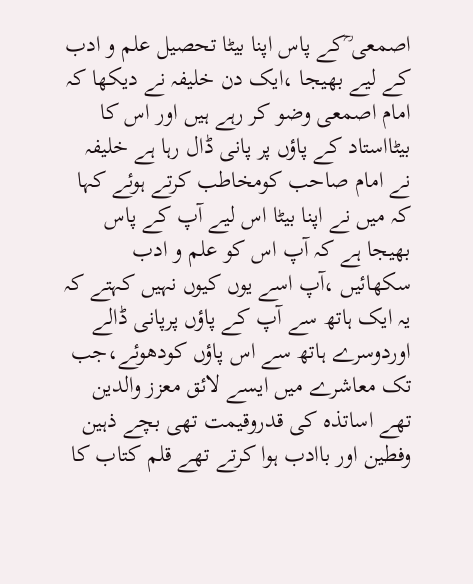اصمعی ؒکے پاس اپنا بیٹا تحصیل علم و ادب کے لیے بھیجا ،ایک دن خلیفہ نے دیکھا کہ امام اصمعی وضو کر رہے ہیں اور اس کا بیٹااستاد کے پاؤں پر پانی ڈال رہا ہے خلیفہ نے امام صاحب کومخاطب کرتے ہوئے کہا کہ میں نے اپنا بیٹا اس لیے آپ کے پاس بھیجا ہے کہ آپ اس کو علم و ادب سکھائیں ،آپ اسے یوں کیوں نہیں کہتے کہ یہ ایک ہاتھ سے آپ کے پاؤں پرپانی ڈالے اوردوسرے ہاتھ سے اس پاؤں کودھوئے،جب تک معاشرے میں ایسے لائق معزز والدین تھے اساتذہ کی قدروقیمت تھی بچے ذہین وفطین اور باادب ہوا کرتے تھے قلم کتاب کا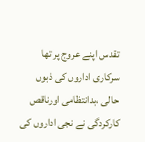تقدس اپنے عروج پر تھا سرکاری اداروں کی ذبوں حالی ،بدانتظامی اورناقص کارکردگی نے نجی اداروں کی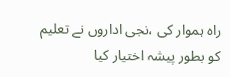راہ ہموار کی ،نجی اداروں نے تعلیم کو بطور پیشہ اختیار کیا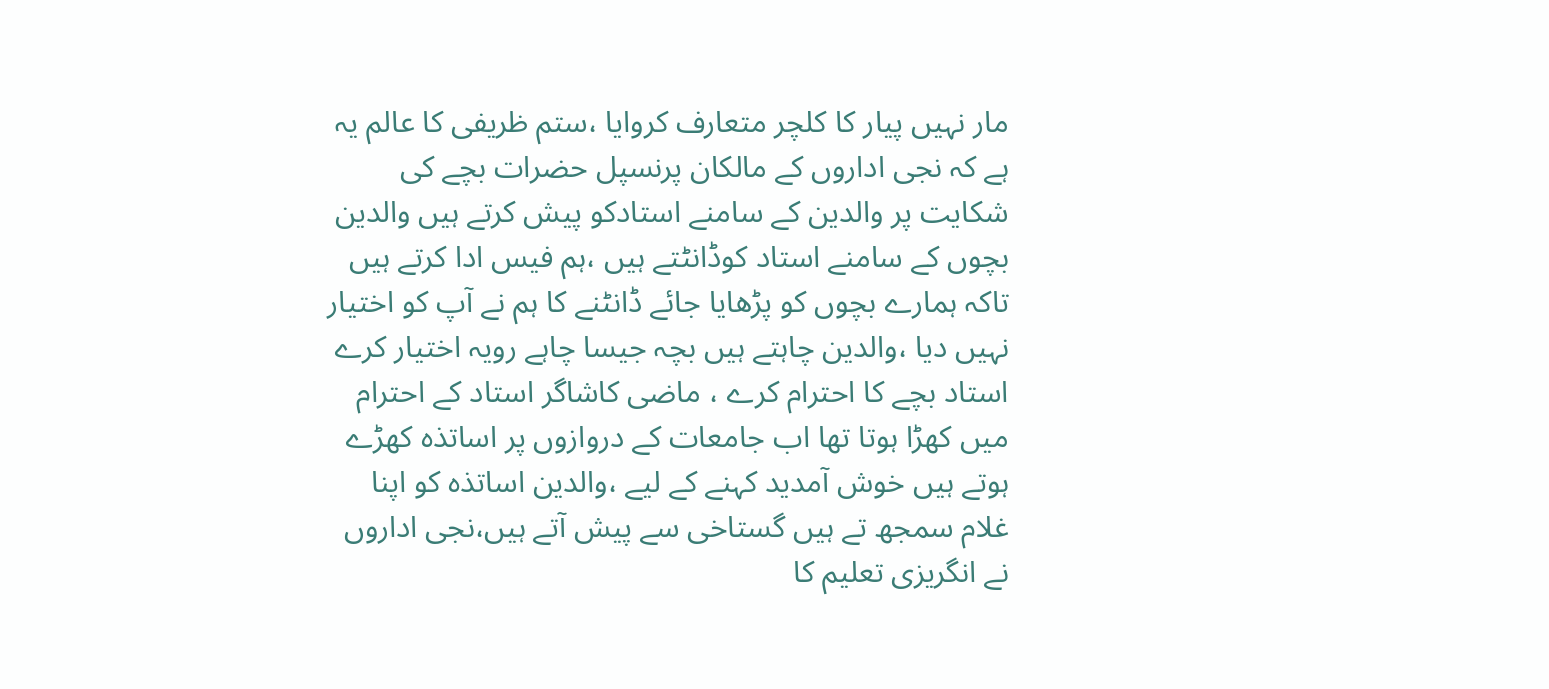مار نہیں پیار کا کلچر متعارف کروایا ،ستم ظریفی کا عالم یہ ہے کہ نجی اداروں کے مالکان پرنسپل حضرات بچے کی شکایت پر والدین کے سامنے استادکو پیش کرتے ہیں والدین بچوں کے سامنے استاد کوڈانٹتے ہیں ،ہم فیس ادا کرتے ہیں تاکہ ہمارے بچوں کو پڑھایا جائے ڈانٹنے کا ہم نے آپ کو اختیار نہیں دیا ،والدین چاہتے ہیں بچہ جیسا چاہے رویہ اختیار کرے استاد بچے کا احترام کرے ، ماضی کاشاگر استاد کے احترام میں کھڑا ہوتا تھا اب جامعات کے دروازوں پر اساتذہ کھڑے ہوتے ہیں خوش آمدید کہنے کے لیے ،والدین اساتذہ کو اپنا غلام سمجھ تے ہیں گستاخی سے پیش آتے ہیں،نجی اداروں نے انگریزی تعلیم کا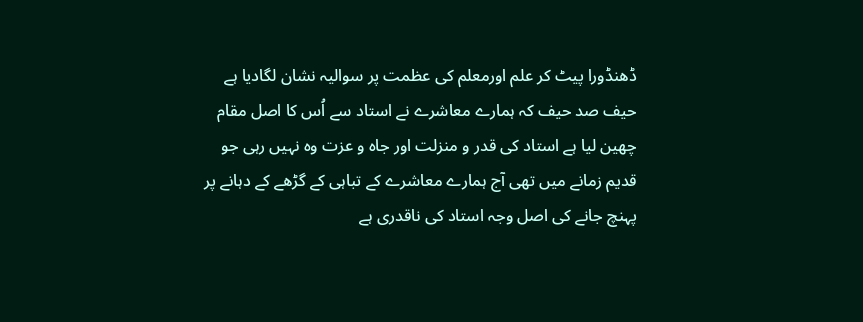ڈھنڈورا پیٹ کر علم اورمعلم کی عظمت پر سوالیہ نشان لگادیا ہے حیف صد حیف کہ ہمارے معاشرے نے استاد سے اُس کا اصل مقام چھین لیا ہے استاد کی قدر و منزلت اور جاہ و عزت وہ نہیں رہی جو قدیم زمانے میں تھی آج ہمارے معاشرے کے تباہی کے گڑھے کے دہانے پر پہنچ جانے کی اصل وجہ استاد کی ناقدری ہے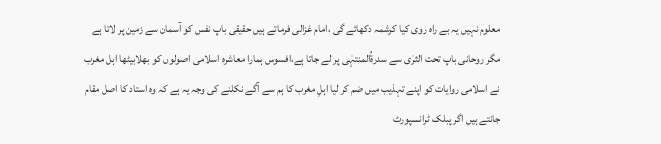معلوم نہیں یہ بے راہ روی کیا کرشمہ دکھائے گی ،امام غزالی فرماتے ہیں حقیقی باپ نفس کو آسمان سے زمین پر لاتا ہے مگر روحانی باپ تحت الثرٰی سے سدرۃُالمنتہٰی پر لے جاتا ہے،افسوس ہمارا معاشرہ اسلامی اصولوں کو بھلابیٹھا اہل مغرب نے اسلامی روایات کو اپنے تہذیب میں ضم کر لیا اہلِ مغرب کا ہم سے آگے نکلنے کی وجہ یہ ہے کہ وہ استاد کا اصل مقام جانتے ہیں اگر پبلک ٹرانسپورٹ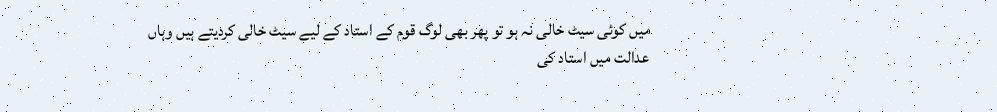میں کوئی سیٹ خالی نہ ہو تو پھر بھی لوگ قوم کے استاد کے لیے سیٹ خالی کردیتے ہیں وہاں عدالت میں استاد کی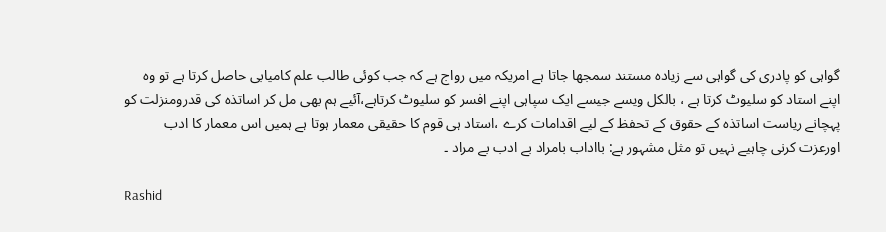گواہی کو پادری کی گواہی سے زیادہ مستند سمجھا جاتا ہے امریکہ میں رواج ہے کہ جب کوئی طالب علم کامیابی حاصل کرتا ہے تو وہ اپنے استاد کو سلیوٹ کرتا ہے ، بالکل ویسے جیسے ایک سپاہی اپنے افسر کو سلیوٹ کرتاہے،آئیے ہم بھی مل کر اساتذہ کی قدرومنزلت کو پہچانے ریاست اساتذہ کے حقوق کے تحفظ کے لیے اقدامات کرے ،استاد ہی قوم کا حقیقی معمار ہوتا ہے ہمیں اس معمار کا ادب اورعزت کرنی چاہیے نہیں تو مثل مشہور ہے: بااداب بامراد بے ادب بے مراد ۔

Rashid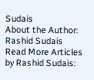Sudais
About the Author: Rashid Sudais Read More Articles by Rashid Sudais: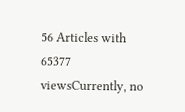56 Articles with 65377 viewsCurrently, no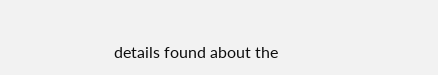details found about the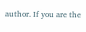author. If you are the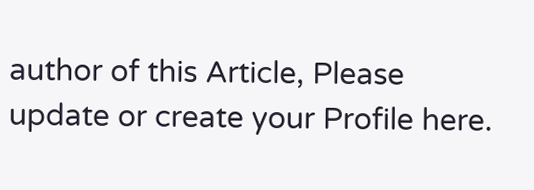author of this Article, Please update or create your Profile here.